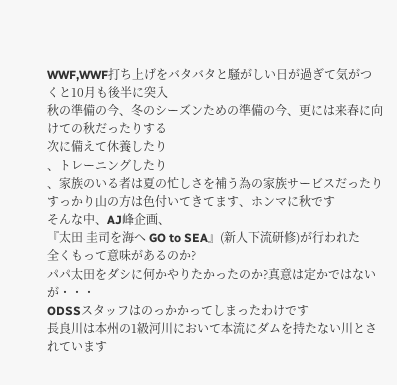WWF,WWF打ち上げをバタバタと騒がしい日が過ぎて気がつくと10月も後半に突入
秋の準備の今、冬のシーズンための準備の今、更には来春に向けての秋だったりする
次に備えて休養したり
、トレーニングしたり
、家族のいる者は夏の忙しさを補う為の家族サービスだったり
すっかり山の方は色付いてきてます、ホンマに秋です
そんな中、AJ峰企画、
『太田 圭司を海へ GO to SEA』(新人下流研修)が行われた
全くもって意味があるのか?
パパ太田をダシに何かやりたかったのか?真意は定かではないが・・・
ODSSスタッフはのっかかってしまったわけです
長良川は本州の1級河川において本流にダムを持たない川とされています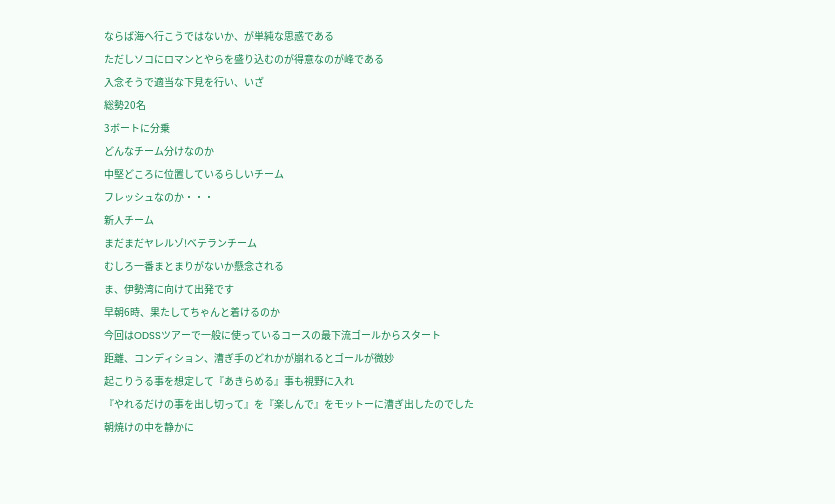ならば海へ行こうではないか、が単純な思惑である
ただしソコにロマンとやらを盛り込むのが得意なのが峰である
入念そうで適当な下見を行い、いざ
総勢20名
3ボートに分乗
どんなチーム分けなのか
中堅どころに位置しているらしいチーム
フレッシュなのか・・・
新人チーム
まだまだヤレルゾ!ベテランチーム
むしろ一番まとまりがないか懸念される
ま、伊勢湾に向けて出発です
早朝6時、果たしてちゃんと着けるのか
今回はODSSツアーで一般に使っているコースの最下流ゴールからスタート
距離、コンディション、漕ぎ手のどれかが崩れるとゴールが微妙
起こりうる事を想定して『あきらめる』事も視野に入れ
『やれるだけの事を出し切って』を『楽しんで』をモットーに漕ぎ出したのでした
朝焼けの中を静かに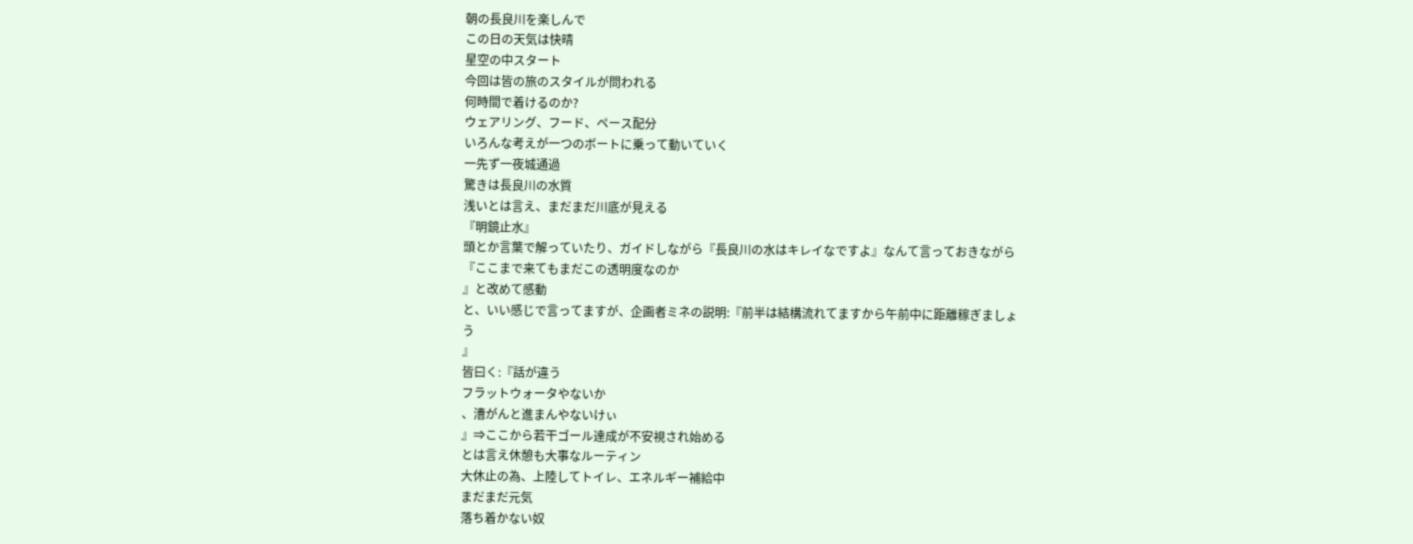朝の長良川を楽しんで
この日の天気は快晴
星空の中スタート
今回は皆の旅のスタイルが問われる
何時間で着けるのか?
ウェアリング、フード、ペース配分
いろんな考えが一つのボートに乗って動いていく
一先ず一夜城通過
驚きは長良川の水質
浅いとは言え、まだまだ川底が見える
『明鏡止水』
頭とか言葉で解っていたり、ガイドしながら『長良川の水はキレイなですよ』なんて言っておきながら
『ここまで来てもまだこの透明度なのか
』と改めて感動
と、いい感じで言ってますが、企画者ミネの説明:『前半は結構流れてますから午前中に距離稼ぎましょう
』
皆曰く:『話が違う
フラットウォータやないか
、漕がんと進まんやないけぃ
』⇒ここから若干ゴール達成が不安視され始める
とは言え休憩も大事なルーティン
大休止の為、上陸してトイレ、エネルギー補給中
まだまだ元気
落ち着かない奴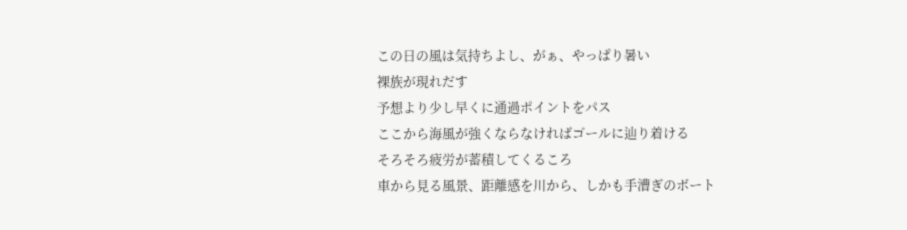この日の風は気持ちよし、がぁ、やっぱり暑い
裸族が現れだす
予想より少し早くに通過ポイントをパス
ここから海風が強くならなければゴールに辿り着ける
そろそろ疲労が蓄積してくるころ
車から見る風景、距離感を川から、しかも手漕ぎのボート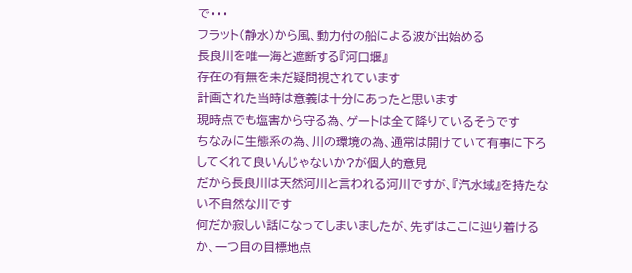で・・・
フラット(静水)から風、動力付の船による波が出始める
長良川を唯一海と遮断する『河口堰』
存在の有無を未だ疑問視されています
計画された当時は意義は十分にあったと思います
現時点でも塩害から守る為、ゲートは全て降りているそうです
ちなみに生態系の為、川の環境の為、通常は開けていて有事に下ろしてくれて良いんじゃないか?が個人的意見
だから長良川は天然河川と言われる河川ですが、『汽水域』を持たない不自然な川です
何だか寂しい話になってしまいましたが、先ずはここに辿り着けるか、一つ目の目標地点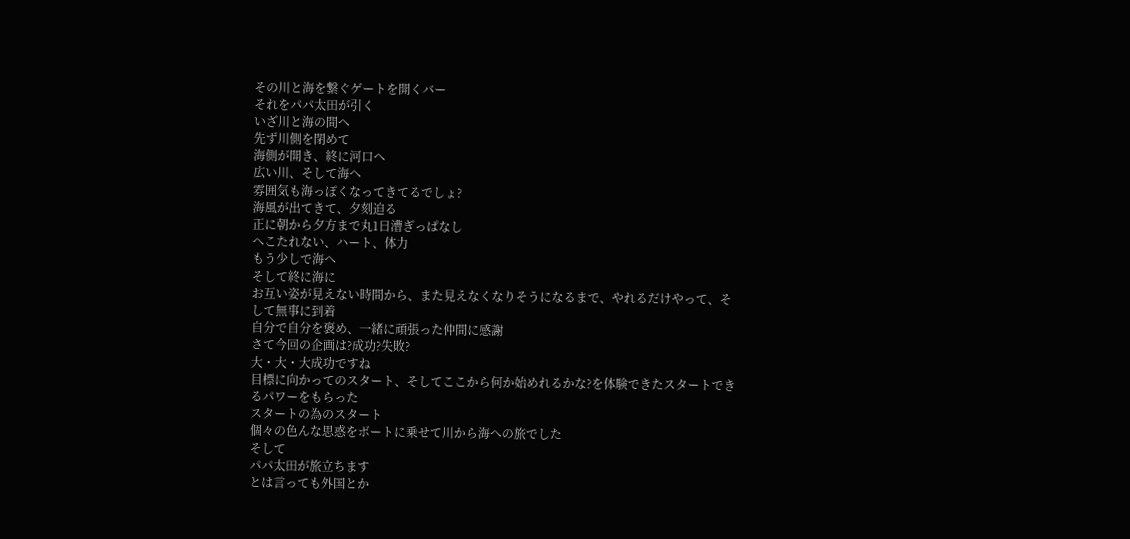その川と海を繋ぐゲートを開くバー
それをパパ太田が引く
いざ川と海の間へ
先ず川側を閉めて
海側が開き、終に河口へ
広い川、そして海へ
雰囲気も海っぽくなってきてるでしょ?
海風が出てきて、夕刻迫る
正に朝から夕方まで丸1日漕ぎっぱなし
へこたれない、ハート、体力
もう少しで海へ
そして終に海に
お互い姿が見えない時間から、また見えなくなりそうになるまで、やれるだけやって、そして無事に到着
自分で自分を褒め、一緒に頑張った仲間に感謝
さて今回の企画は?成功?失敗?
大・大・大成功ですね
目標に向かってのスタート、そしてここから何か始めれるかな?を体験できたスタートできるパワーをもらった
スタートの為のスタート
個々の色んな思惑をボートに乗せて川から海への旅でした
そして
パパ太田が旅立ちます
とは言っても外国とか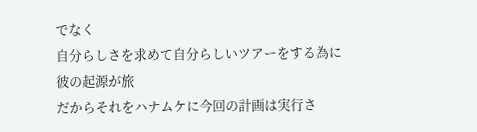でなく
自分らしさを求めて自分らしいツアーをする為に
彼の起源が旅
だからそれをハナムケに今回の計画は実行さ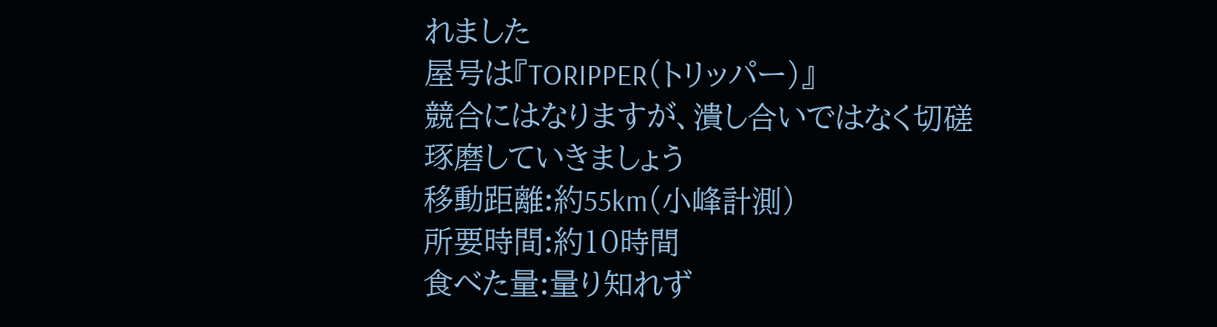れました
屋号は『TORIPPER(トリッパー)』
競合にはなりますが、潰し合いではなく切磋琢磨していきましょう
移動距離:約55km(小峰計測)
所要時間:約10時間
食べた量:量り知れず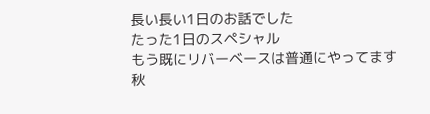長い長い1日のお話でした
たった1日のスペシャル
もう既にリバーベースは普通にやってます
秋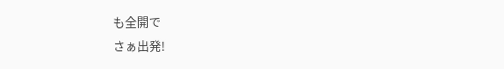も全開で
さぁ出発!